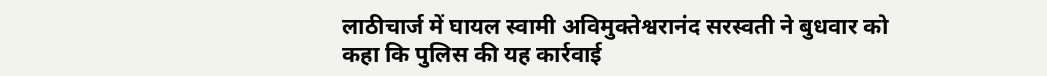लाठीचार्ज में घायल स्वामी अविमुक्तेश्वरानंद सरस्वती ने बुधवार को कहा कि पुलिस की यह कार्रवाई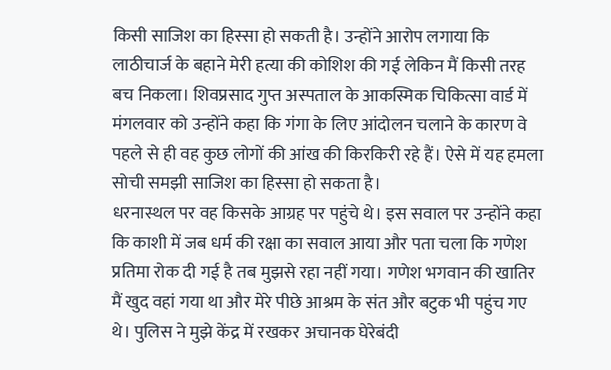किसी साजिश का हिस्सा हो सकती है। उन्होंने आरोप लगाया कि लाठीचार्ज के बहाने मेरी हत्या की कोशिश की गई लेकिन मैं किसी तरह बच निकला। शिवप्रसाद गुप्त अस्पताल के आकस्मिक चिकित्सा वार्ड में मंगलवार को उन्होंने कहा कि गंगा के लिए आंदोलन चलाने के कारण वे पहले से ही वह कुछ लोगों की आंख की किरकिरी रहे हैं। ऐसे में यह हमला सोची समझी साजिश का हिस्सा हो सकता है।
धरनास्थल पर वह किसके आग्रह पर पहुंचे थे। इस सवाल पर उन्होंने कहा कि काशी में जब धर्म की रक्षा का सवाल आया और पता चला कि गणेश प्रतिमा रोक दी गई है तब मुझसे रहा नहीं गया। गणेश भगवान की खातिर मैं खुद वहां गया था और मेरे पीछे आश्रम के संत और बटुक भी पहुंच गए थे। पुलिस ने मुझे केंद्र में रखकर अचानक घेरेबंदी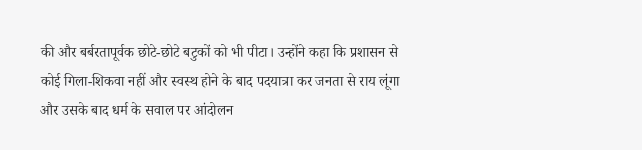की और बर्बरतापूर्वक छोटे-छोटे बटुकों को भी पीटा। उन्होंने कहा कि प्रशासन से कोई गिला-शिकवा नहीं और स्वस्थ होने के बाद पदयात्रा कर जनता से राय लूंगा और उसके बाद धर्म के सवाल पर आंदोलन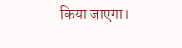किया जाएगा।